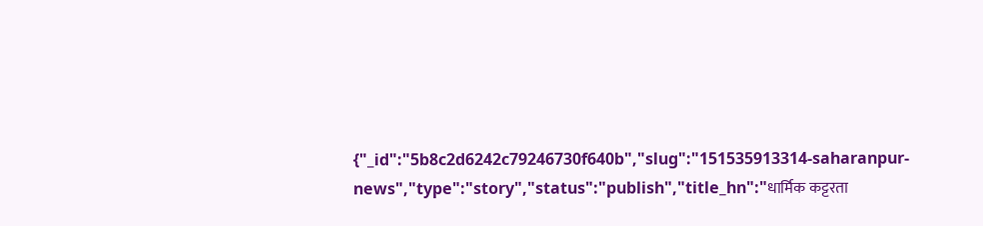{"_id":"5b8c2d6242c79246730f640b","slug":"151535913314-saharanpur-news","type":"story","status":"publish","title_hn":"धार्मिक कट्टरता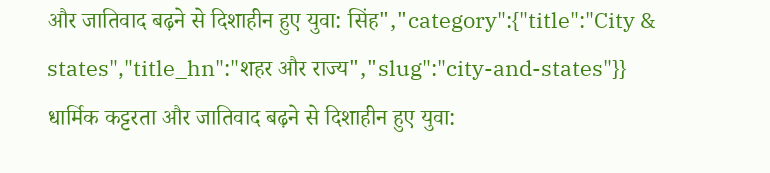और जातिवाद बढ़ने से दिशाहीन हुए युवा: सिंह","category":{"title":"City & states","title_hn":"शहर और राज्य","slug":"city-and-states"}}
धार्मिक कट्टरता और जातिवाद बढ़ने से दिशाहीन हुए युवा: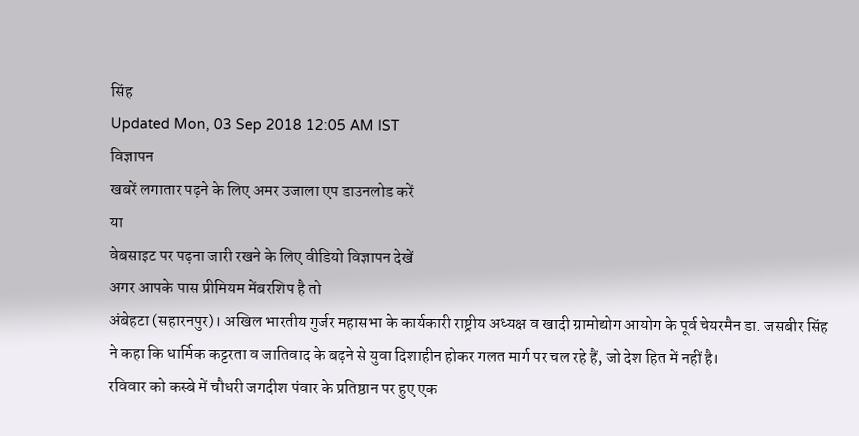सिंह
Updated Mon, 03 Sep 2018 12:05 AM IST
विज्ञापन
खबरें लगातार पढ़ने के लिए अमर उजाला एप डाउनलोड करें
या
वेबसाइट पर पढ़ना जारी रखने के लिए वीडियो विज्ञापन देखें
अगर आपके पास प्रीमियम मेंबरशिप है तो
अंबेहटा (सहारनपुर)। अखिल भारतीय गुर्जर महासभा के कार्यकारी राष्ट्रीय अध्यक्ष व खादी ग्रामोद्योग आयोग के पूर्व चेयरमैन डा. जसबीर सिंह ने कहा कि धार्मिक कट्टरता व जातिवाद के बढ़ने से युवा दिशाहीन होकर गलत मार्ग पर चल रहे हैं, जो देश हित में नहीं है।
रविवार को कस्बे में चौधरी जगदीश पंवार के प्रतिष्ठान पर हुए एक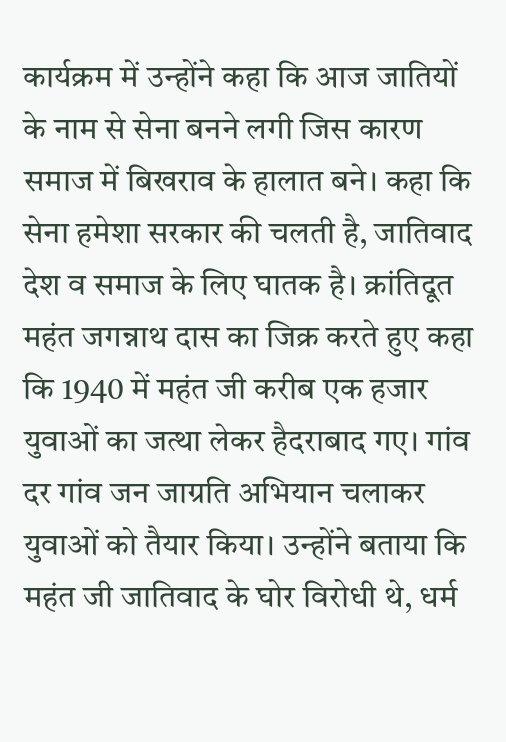कार्यक्रम में उन्होंने कहा कि आज जातियों के नाम से सेना बनने लगी जिस कारण समाज में बिखराव के हालात बने। कहा कि सेना हमेशा सरकार की चलती है, जातिवाद देश व समाज के लिए घातक है। क्रांतिदूत महंत जगन्नाथ दास का जिक्र करते हुए कहा कि 1940 में महंत जी करीब एक हजार युवाओं का जत्था लेकर हैदराबाद गए। गांव दर गांव जन जाग्रति अभियान चलाकर युवाओं को तैयार किया। उन्होंने बताया कि महंत जी जातिवाद के घोर विरोधी थे, धर्म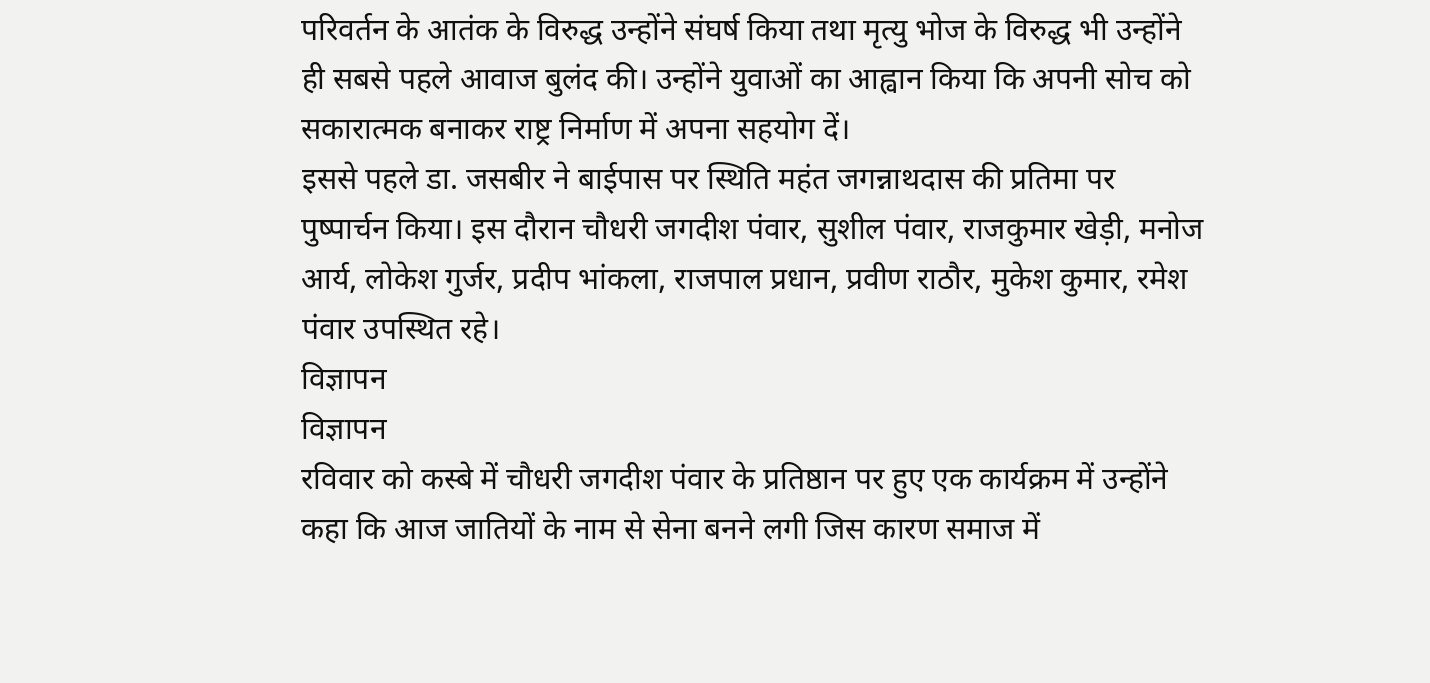परिवर्तन के आतंक के विरुद्ध उन्होंने संघर्ष किया तथा मृत्यु भोज के विरुद्ध भी उन्होंने ही सबसे पहले आवाज बुलंद की। उन्होंने युवाओं का आह्वान किया कि अपनी सोच को सकारात्मक बनाकर राष्ट्र निर्माण में अपना सहयोग दें।
इससे पहले डा. जसबीर ने बाईपास पर स्थिति महंत जगन्नाथदास की प्रतिमा पर पुष्पार्चन किया। इस दौरान चौधरी जगदीश पंवार, सुशील पंवार, राजकुमार खेड़ी, मनोज आर्य, लोकेश गुर्जर, प्रदीप भांकला, राजपाल प्रधान, प्रवीण राठौर, मुकेश कुमार, रमेश पंवार उपस्थित रहे।
विज्ञापन
विज्ञापन
रविवार को कस्बे में चौधरी जगदीश पंवार के प्रतिष्ठान पर हुए एक कार्यक्रम में उन्होंने कहा कि आज जातियों के नाम से सेना बनने लगी जिस कारण समाज में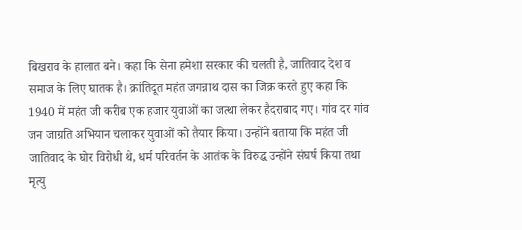बिखराव के हालात बने। कहा कि सेना हमेशा सरकार की चलती है, जातिवाद देश व समाज के लिए घातक है। क्रांतिदूत महंत जगन्नाथ दास का जिक्र करते हुए कहा कि 1940 में महंत जी करीब एक हजार युवाओं का जत्था लेकर हैदराबाद गए। गांव दर गांव जन जाग्रति अभियान चलाकर युवाओं को तैयार किया। उन्होंने बताया कि महंत जी जातिवाद के घोर विरोधी थे, धर्म परिवर्तन के आतंक के विरुद्ध उन्होंने संघर्ष किया तथा मृत्यु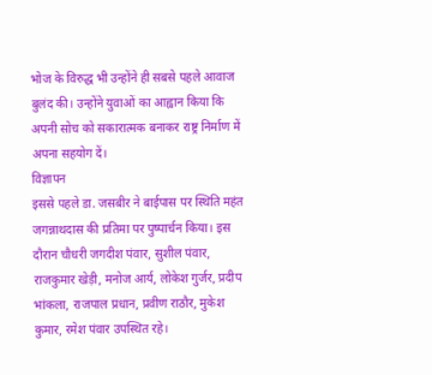भोज के विरुद्ध भी उन्होंने ही सबसे पहले आवाज बुलंद की। उन्होंने युवाओं का आह्वान किया कि अपनी सोच को सकारात्मक बनाकर राष्ट्र निर्माण में अपना सहयोग दें।
विज्ञापन
इससे पहले डा. जसबीर ने बाईपास पर स्थिति महंत जगन्नाथदास की प्रतिमा पर पुष्पार्चन किया। इस दौरान चौधरी जगदीश पंवार, सुशील पंवार, राजकुमार खेड़ी, मनोज आर्य, लोकेश गुर्जर, प्रदीप भांकला, राजपाल प्रधान, प्रवीण राठौर, मुकेश कुमार, रमेश पंवार उपस्थित रहे।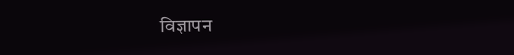विज्ञापन